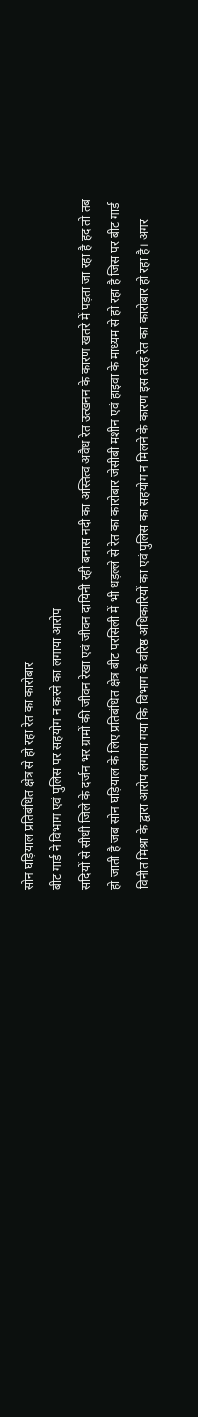सोन घड़ियाल प्रतिबंधित क्षेत्र से हो रहा रेत का कारोबार
बीट गार्ड ने विभाग एवं पुलिस पर सहयोग न करने का लगाया आरोप
सदियों से सीधी जिले के दर्जन भर ग्रामों की जीवन रेखा एवं जीवन दायिनी रही बनास नदी का अस्तित्व अवैध रेत उत्खनन के कारण खतरे में पड़ता जा रहा है हद तो तब हो जाती है जब सोन घड़ियाल के लिए प्रतिबंधित क्षेत्र बीट परसिली में भी धड़ल्ले से रेत का कारोबार जेसीबी मशीन एवं हाइवा के माध्यम से हो रहा है जिस पर बीट गार्ड विनीत मिश्रा के द्वारा आरोप लगाया गया कि विभाग के वरिष्ठ अधिकारियों का एवं पुलिस का सहयोग न मिलने के कारण इस तरह रेत का कारोबार हो रहा है। अगर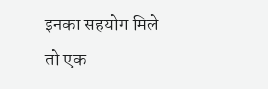इनका सहयोग मिले तो एक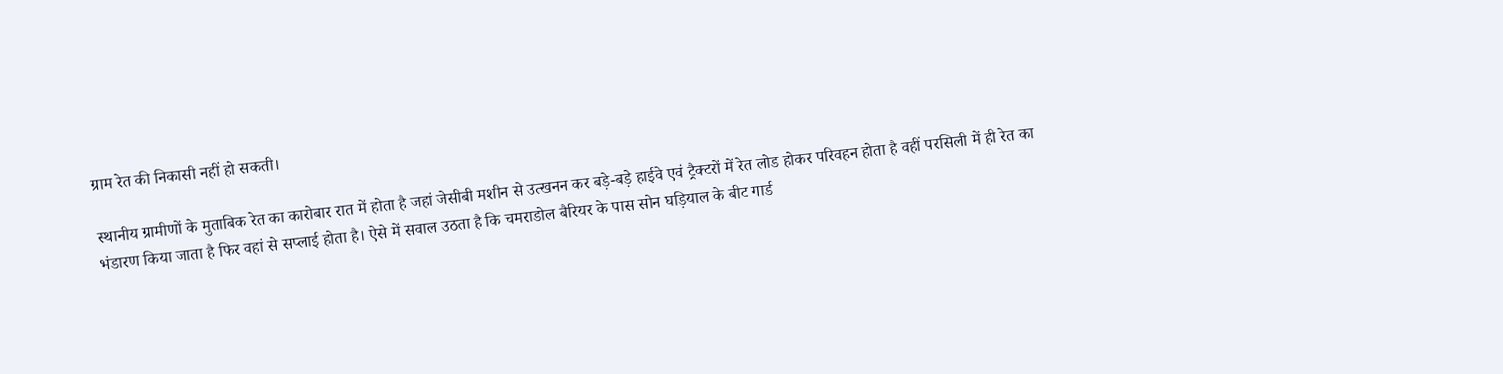ग्राम रेत की निकासी नहीं हो सकती।

स्थानीय ग्रामीणों के मुताबिक रेत का कारोबार रात में होता है जहां जेसीबी मशीन से उत्खनन कर बड़े-बड़े हाईवे एवं ट्रैक्टरों में रेत लोड होकर परिवहन होता है वहीं परसिली में ही रेत का भंडारण किया जाता है फिर वहां से सप्लाई होता है। ऐसे में सवाल उठता है कि चमराडोल बैरियर के पास सोन घड़ियाल के बीट गार्ड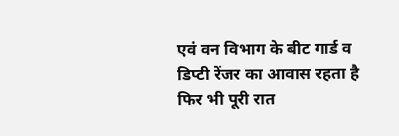एवं वन विभाग के बीट गार्ड व डिप्टी रेंजर का आवास रहता है फिर भी पूरी रात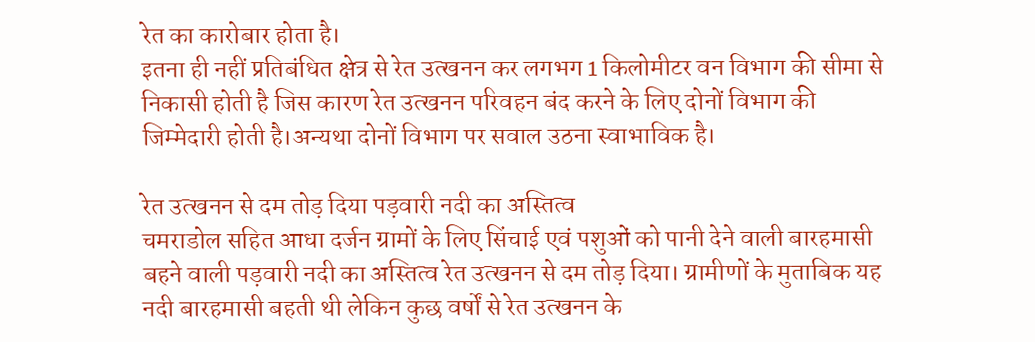रेत का कारोबार होता है।
इतना ही नहीं प्रतिबंधित क्षेत्र से रेत उत्खनन कर लगभग 1 किलोमीटर वन विभाग की सीमा से निकासी होती है जिस कारण रेत उत्खनन परिवहन बंद करने के लिए दोनों विभाग की जिम्मेदारी होती है।अन्यथा दोनों विभाग पर सवाल उठना स्वाभाविक है।

रेत उत्खनन से दम तोड़ दिया पड़वारी नदी का अस्तित्व
चमराडोल सहित आधा दर्जन ग्रामों के लिए सिंचाई एवं पशुओं को पानी देने वाली बारहमासी बहने वाली पड़वारी नदी का अस्तित्व रेत उत्खनन से दम तोड़ दिया। ग्रामीणों के मुताबिक यह नदी बारहमासी बहती थी लेकिन कुछ वर्षों से रेत उत्खनन के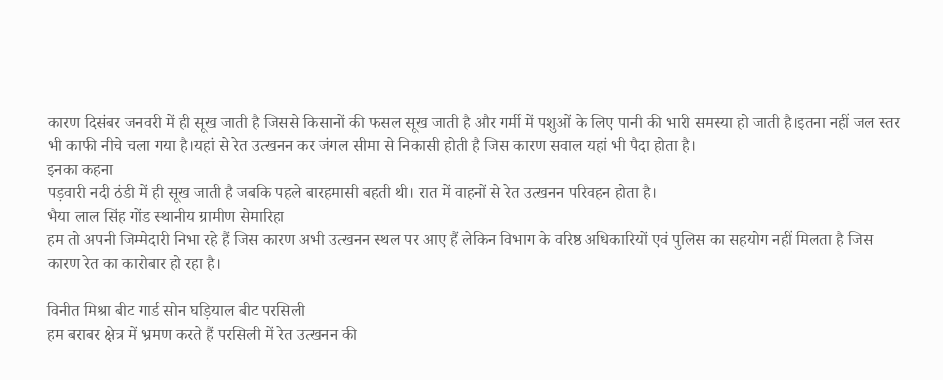कारण दिसंबर जनवरी में ही सूख जाती है जिससे किसानों की फसल सूख जाती है और गर्मी में पशुओं के लिए पानी की भारी समस्या हो जाती है।इतना नहीं जल स्तर भी काफी नीचे चला गया है।यहां से रेत उत्खनन कर जंगल सीमा से निकासी होती है जिस कारण सवाल यहां भी पैदा होता है।
इनका कहना
पड़वारी नदी ठंडी में ही सूख जाती है जबकि पहले बारहमासी बहती थी। रात में वाहनों से रेत उत्खनन परिवहन होता है।
भैया लाल सिंह गोंड स्थानीय ग्रामीण सेमारिहा
हम तो अपनी जिम्मेदारी निभा रहे हैं जिस कारण अभी उत्खनन स्थल पर आए हैं लेकिन विभाग के वरिष्ठ अधिकारियों एवं पुलिस का सहयोग नहीं मिलता है जिस कारण रेत का कारोबार हो रहा है।

विनीत मिश्रा बीट गार्ड सोन घड़ियाल बीट परसिली
हम बराबर क्षेत्र में भ्रमण करते हैं परसिली में रेत उत्खनन की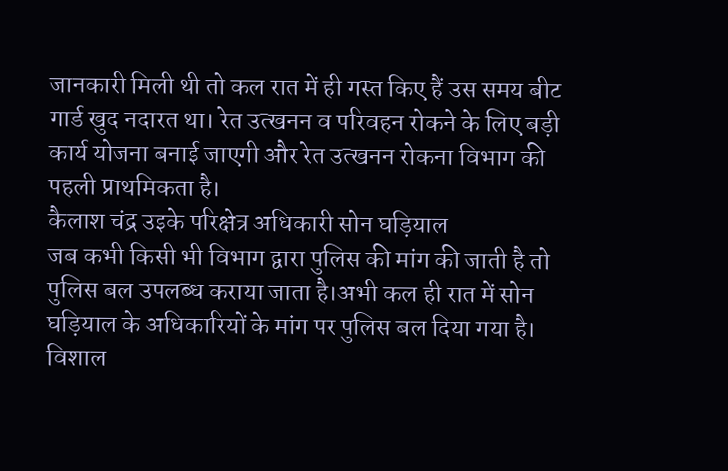जानकारी मिली थी तो कल रात में ही गस्त किए हैं उस समय बीट गार्ड खुद नदारत था। रेत उत्खनन व परिवहन रोकने के लिए बड़ी कार्य योजना बनाई जाएगी और रेत उत्खनन रोकना विभाग की पहली प्राथमिकता है।
कैलाश चंद्र उइके परिक्षेत्र अधिकारी सोन घड़ियाल
जब कभी किसी भी विभाग द्वारा पुलिस की मांग की जाती है तो पुलिस बल उपलब्ध कराया जाता है।अभी कल ही रात में सोन घड़ियाल के अधिकारियों के मांग पर पुलिस बल दिया गया है।
विशाल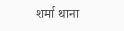शर्मा थाना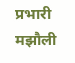प्रभारी मझौली